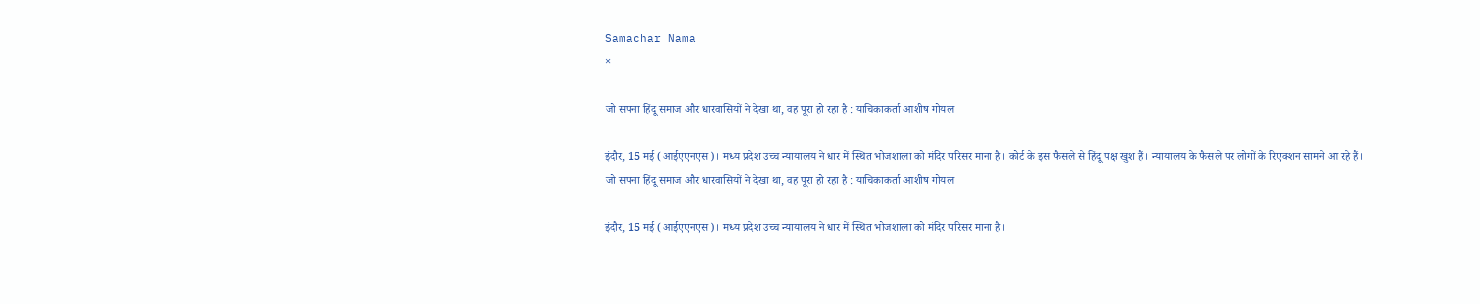Samachar Nama
×

जो सपना हिंदू समाज और धारवासियों ने देखा था, वह पूरा हो रहा है : याचिकाकर्ता आशीष गोयल

इंदौर, 15 मई (आईएएनएस)। मध्य प्रदेश उच्च न्यायालय ने धार में स्थित भोजशाला को मंदिर परिसर माना है। कोर्ट के इस फैसले से हिंदू पक्ष खुश हैं। न्यायालय के फैसले पर लोगों के रिएक्शन सामने आ रहे हैं।
जो सपना हिंदू समाज और धारवासियों ने देखा था, वह पूरा हो रहा है : याचिकाकर्ता आशीष गोयल

इंदौर, 15 मई (आईएएनएस)। मध्य प्रदेश उच्च न्यायालय ने धार में स्थित भोजशाला को मंदिर परिसर माना है।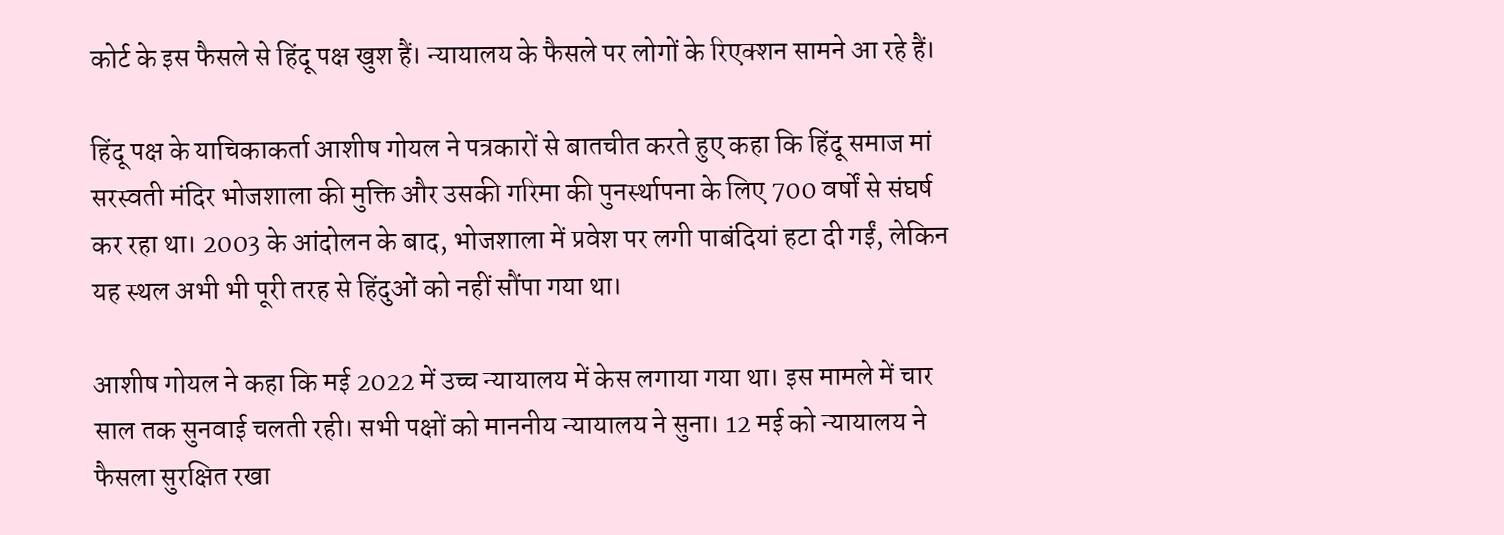कोर्ट के इस फैसले से हिंदू पक्ष खुश हैं। न्यायालय के फैसले पर लोगों के रिएक्शन सामने आ रहे हैं।

हिंदू पक्ष के याचिकाकर्ता आशीष गोयल ने पत्रकारों से बातचीत करते हुए कहा कि हिंदू समाज मां सरस्वती मंदिर भोजशाला की मुक्ति और उसकी गरिमा की पुनर्स्थापना के लिए 700 वर्षों से संघर्ष कर रहा था। 2003 के आंदोलन के बाद, भोजशाला में प्रवेश पर लगी पाबंदियां हटा दी गईं, लेकिन यह स्थल अभी भी पूरी तरह से हिंदुओं को नहीं सौंपा गया था।

आशीष गोयल ने कहा कि मई 2022 में उच्च न्यायालय में केस लगाया गया था। इस मामले में चार साल तक सुनवाई चलती रही। सभी पक्षों को माननीय न्यायालय ने सुना। 12 मई को न्यायालय ने फैसला सुरक्षित रखा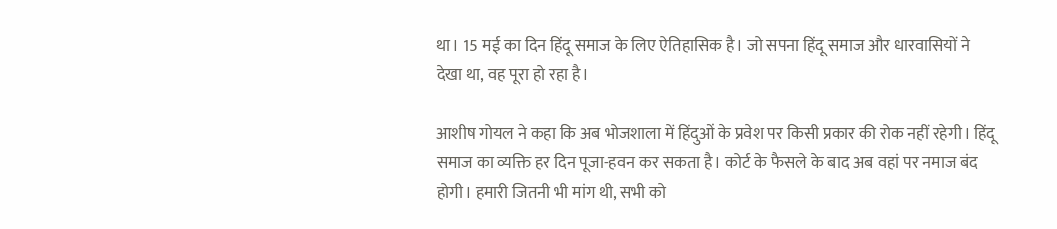था। 15 मई का दिन हिंदू समाज के लिए ऐतिहासिक है। जो सपना हिंदू समाज और धारवासियों ने देखा था, वह पूरा हो रहा है।

आशीष गोयल ने कहा कि अब भोजशाला में हिंदुओं के प्रवेश पर किसी प्रकार की रोक नहीं रहेगी। हिंदू समाज का व्यक्ति हर दिन पूजा-हवन कर सकता है। कोर्ट के फैसले के बाद अब वहां पर नमाज बंद होगी। हमारी जितनी भी मांग थी, सभी को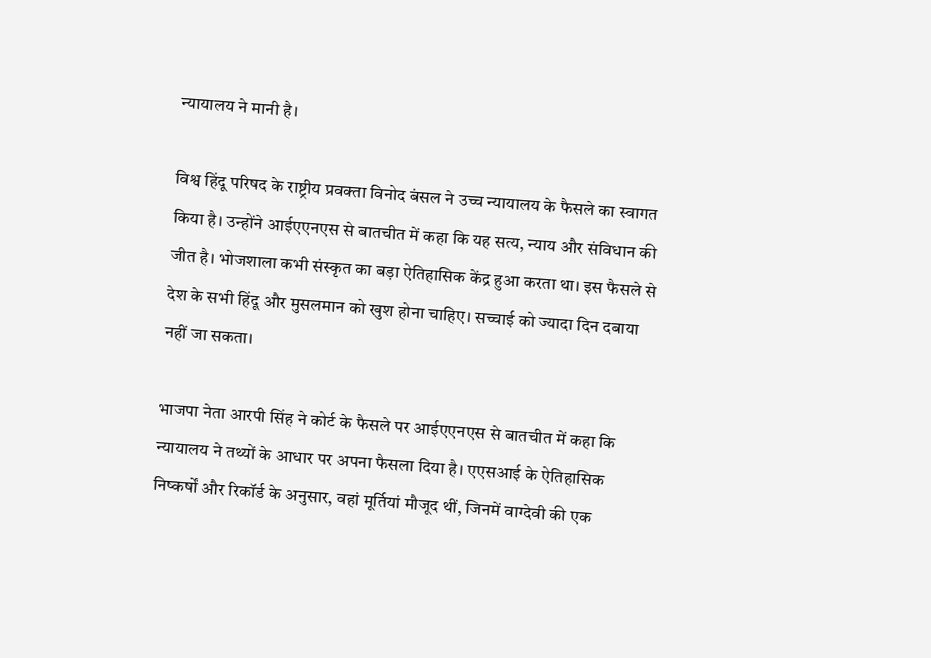न्यायालय ने मानी है।

विश्व हिंदू परिषद के राष्ट्रीय प्रवक्ता विनोद बंसल ने उच्च न्यायालय के फैसले का स्वागत किया है। उन्होंने आईएएनएस से बातचीत में कहा कि यह सत्य, न्याय और संविधान की जीत है। भोजशाला कभी संस्कृत का बड़ा ऐतिहासिक केंद्र हुआ करता था। इस फैसले से देश के सभी हिंदू और मुसलमान को खुश होना चाहिए। सच्चाई को ज्यादा दिन दबाया नहीं जा सकता।

भाजपा नेता आरपी सिंह ने कोर्ट के फैसले पर आईएएनएस से बातचीत में कहा कि न्यायालय ने तथ्यों के आधार पर अपना फैसला दिया है। एएसआई के ऐतिहासिक निष्कर्षों और रिकॉर्ड के अनुसार, वहां मूर्तियां मौजूद थीं, जिनमें वाग्देवी की एक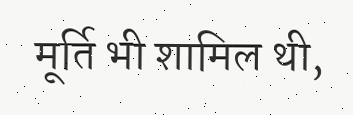मूर्ति भी शामिल थी,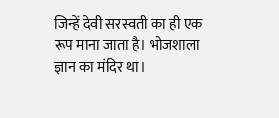जिन्हें देवी सरस्वती का ही एक रूप माना जाता है। भोजशाला ज्ञान का मंदिर था।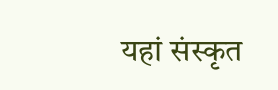यहां संस्कृत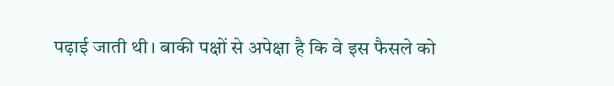पढ़ाई जाती थी। बाकी पक्षों से अपेक्षा है कि वे इस फैसले को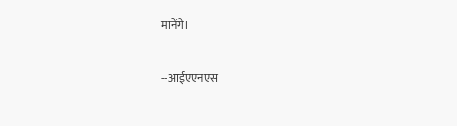मानेंगे।

--आईएएनएस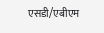एसडी/एबीएम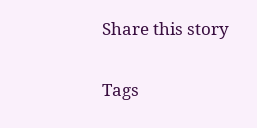Share this story

Tags